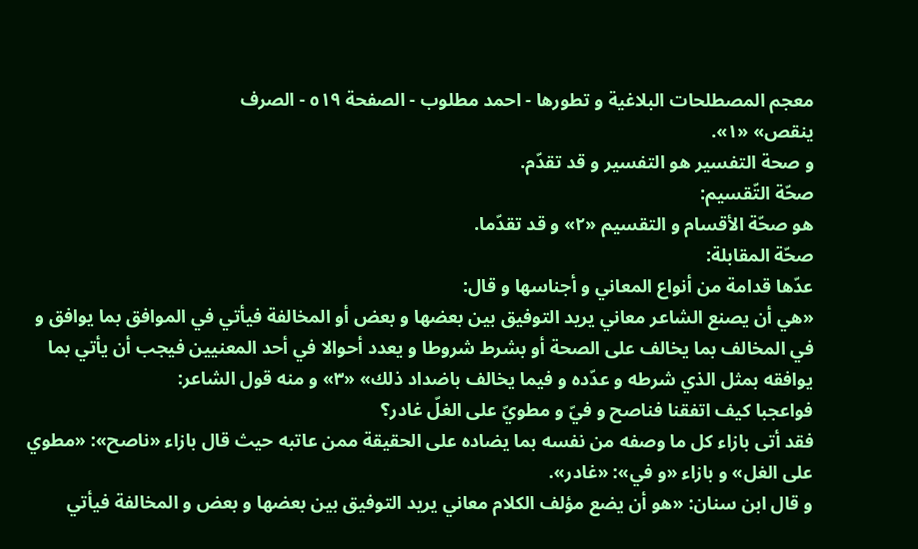معجم المصطلحات البلاغية و تطورها - احمد مطلوب - الصفحة ٥١٩ - الصرف
ينقص» «١».
و صحة التفسير هو التفسير و قد تقدّم.
صحّة التّقسيم:
هو صحّة الأقسام و التقسيم «٢» و قد تقدّما.
صحّة المقابلة:
عدّها قدامة من أنواع المعاني و أجناسها و قال:
«هي أن يصنع الشاعر معاني يريد التوفيق بين بعضها و بعض أو المخالفة فيأتي في الموافق بما يوافق و في المخالف بما يخالف على الصحة أو بشرط شروطا و يعدد أحوالا في أحد المعنيين فيجب أن يأتي بما يوافقه بمثل الذي شرطه و عدّده و فيما يخالف باضداد ذلك» «٣» و منه قول الشاعر:
فواعجبا كيف اتفقنا فناصح و فيّ و مطويّ على الغلّ غادر؟
فقد أتى بازاء كل ما وصفه من نفسه بما يضاده على الحقيقة ممن عاتبه حيث قال بازاء «ناصح»: «مطوي على الغل» و بازاء «و في»: «غادر».
و قال ابن سنان: «هو أن يضع مؤلف الكلام معاني يريد التوفيق بين بعضها و بعض و المخالفة فيأتي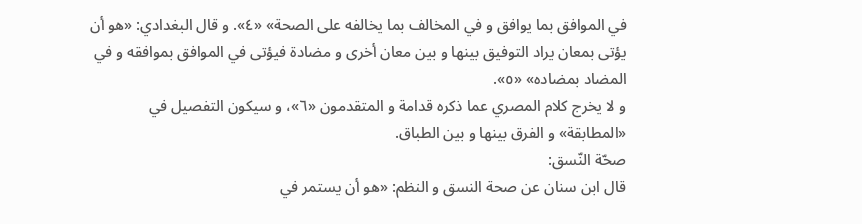في الموافق بما يوافق و في المخالف بما يخالفه على الصحة» «٤». و قال البغدادي: «هو أن يؤتى بمعان يراد التوفيق بينها و بين معان أخرى و مضادة فيؤتى في الموافق بموافقه و في المضاد بمضاده» «٥».
و لا يخرج كلام المصري عما ذكره قدامة و المتقدمون «٦»، و سيكون التفصيل في «المطابقة» و الفرق بينها و بين الطباق.
صحّة النّسق:
قال ابن سنان عن صحة النسق و النظم: «هو أن يستمر في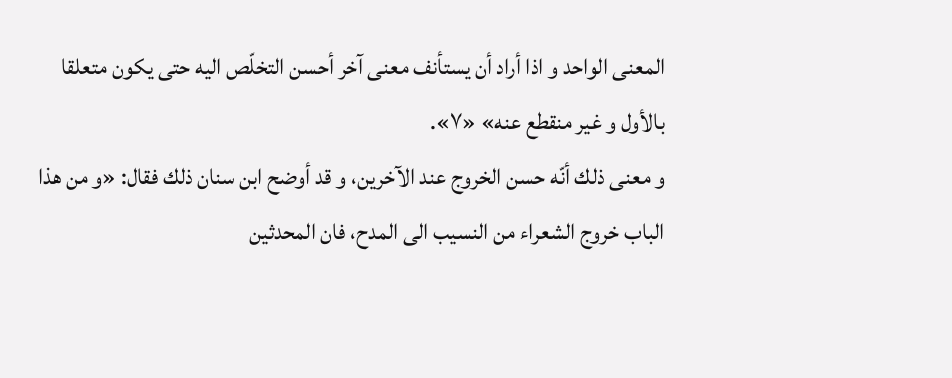المعنى الواحد و اذا أراد أن يستأنف معنى آخر أحسن التخلّص اليه حتى يكون متعلقا بالأول و غير منقطع عنه» «٧».
و معنى ذلك أنّه حسن الخروج عند الآخرين، و قد أوضح ابن سنان ذلك فقال: «و من هذا الباب خروج الشعراء من النسيب الى المدح، فان المحدثين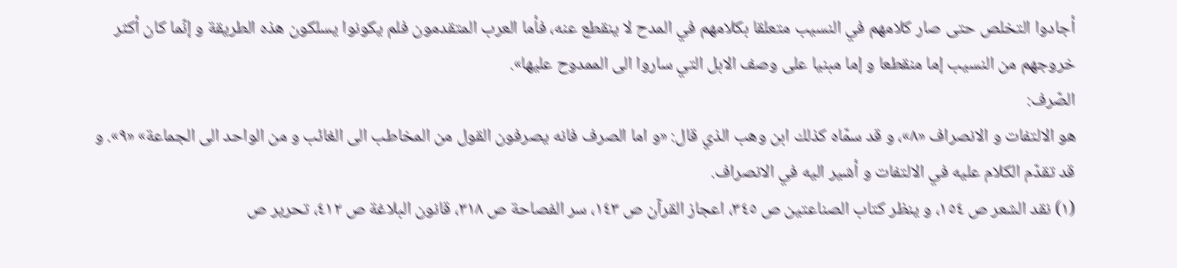أجادوا التخلص حتى صار كلامهم في النسيب متعلقا بكلامهم في المدح لا ينقطع عنه، فأما العرب المتقدمون فلم يكونوا يسلكون هذه الطريقة و إنّما كان أكثر خروجهم من النسيب إما منقطعا و إما مبنيا على وصف الابل التي ساروا الى الممدوح عليها».
الصّرف:
هو الالتفات و الانصراف «٨»، و قد سمّاه كذلك ابن وهب الذي قال: «و اما الصرف فانه يصرفون القول من المخاطب الى الغائب و من الواحد الى الجماعة» «٩». و قد تقدّم الكلام عليه في الالتفات و أشير اليه في الانصراف.
(١) نقد الشعر ص ١٥٤، و ينظر كتاب الصناعتين ص ٣٤٥، اعجاز القرآن ص ١٤٣، سر الفصاحة ص ٣١٨، قانون البلاغة ص ٤١٢، تحرير ص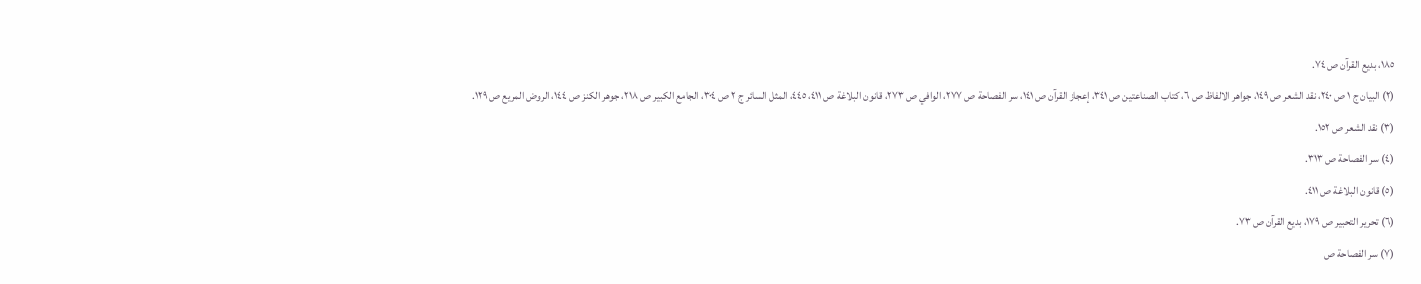١٨٥، بديع القرآن ص ٧٤.
(٢) البيان ج ١ ص ٢٤٠، نقد الشعر ص ١٤٩، جواهر الالفاظ ص ٦، كتاب الصناعتين ص ٣٤١، إعجاز القرآن ص ١٤١، سر الفصاحة ص ٢٧٧، الوافي ص ٢٧٣، قانون البلاغة ص ٤١١، ٤٤٥، المثل السائر ج ٢ ص ٣٠٤، الجامع الكبير ص ٢١٨، جوهر الكنز ص ١٤٤، الروض المريع ص ١٢٩.
(٣) نقد الشعر ص ١٥٢.
(٤) سر الفصاحة ص ٣١٣.
(٥) قانون البلاغة ص ٤١١.
(٦) تحرير التحبير ص ١٧٩، بديع القرآن ص ٧٣.
(٧) سر الفصاحة ص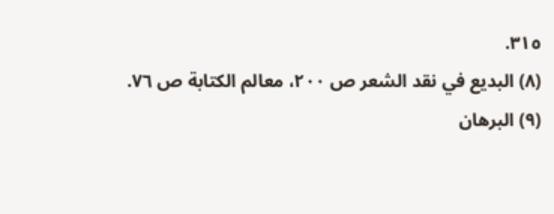٣١٥.
(٨) البديع في نقد الشعر ص ٢٠٠، معالم الكتابة ص ٧٦.
(٩) البرهان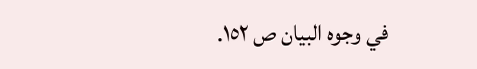في وجوه البيان ص ١٥٢.